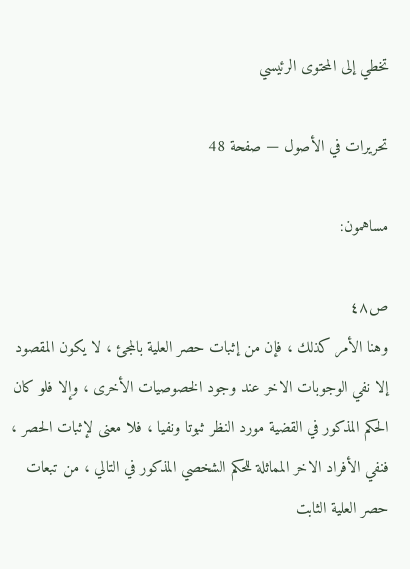تخطي إلى المحتوى الرئيسي

تحريرات في الأصول — صفحة 48

مساهمون:

ص٤٨
وهنا الأمر كذلك ، فإن من إثبات حصر العلية بالمجئ ، لا يكون المقصود إلا نفي الوجوبات الاخر عند وجود الخصوصيات الأخرى ، وإلا فلو كان الحكم المذكور في القضية مورد النظر ثبوتا ونفيا ، فلا معنى لإثبات الحصر ، فنفي الأفراد الاخر المماثلة للحكم الشخصي المذكور في التالي ، من تبعات حصر العلية الثابت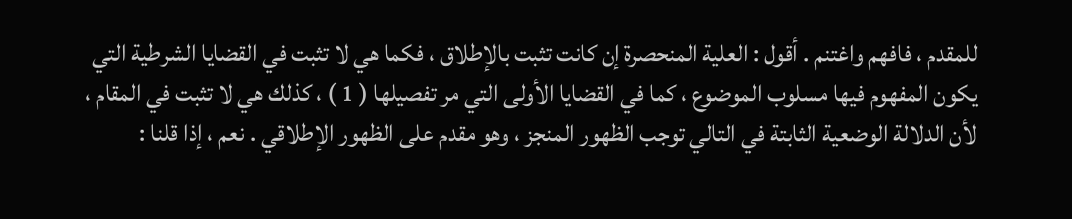للمقدم ، فافهم واغتنم . أقول : العلية المنحصرة إن كانت تثبت بالإطلاق ، فكما هي لا تثبت في القضايا الشرطية التي يكون المفهوم فيها مسلوب الموضوع ، كما في القضايا الأولى التي مر تفصيلها ( 1 ) ، كذلك هي لا تثبت في المقام ، لأن الدلالة الوضعية الثابتة في التالي توجب الظهور المنجز ، وهو مقدم على الظهور الإطلاقي . نعم ، إذا قلنا :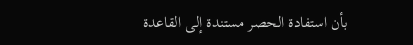بأن استفادة الحصر مستندة إلى القاعدة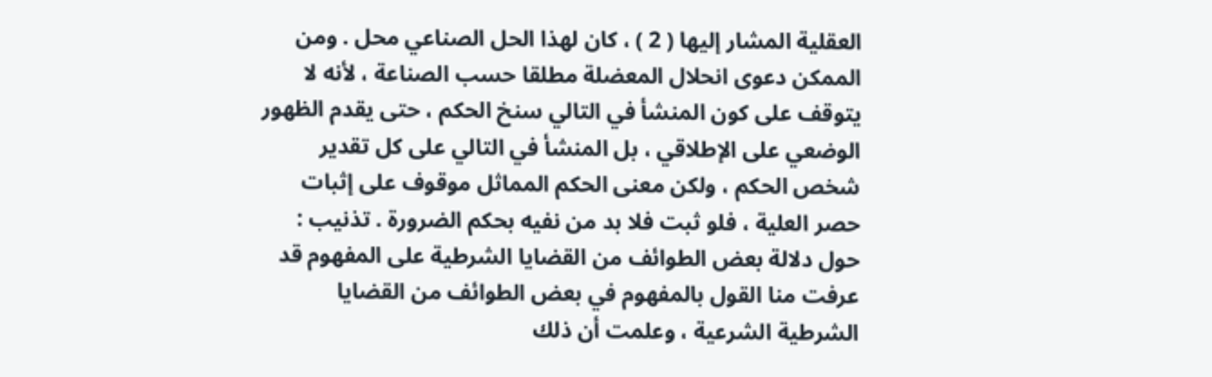العقلية المشار إليها ( 2 ) ، كان لهذا الحل الصناعي محل . ومن الممكن دعوى انحلال المعضلة مطلقا حسب الصناعة ، لأنه لا يتوقف على كون المنشأ في التالي سنخ الحكم ، حتى يقدم الظهور الوضعي على الإطلاقي ، بل المنشأ في التالي على كل تقدير شخص الحكم ، ولكن معنى الحكم المماثل موقوف على إثبات حصر العلية ، فلو ثبت فلا بد من نفيه بحكم الضرورة . تذنيب : حول دلالة بعض الطوائف من القضايا الشرطية على المفهوم قد عرفت منا القول بالمفهوم في بعض الطوائف من القضايا الشرطية الشرعية ، وعلمت أن ذلك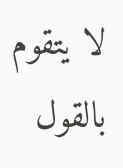لا يتقوم بالقول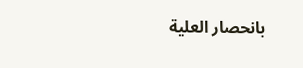بانحصار العلية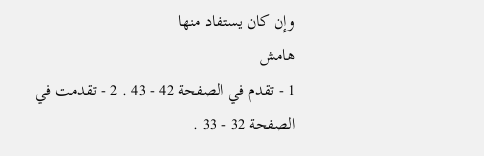وإن كان يستفاد منها
هامش
1 - تقدم في الصفحة 42 - 43 . 2 - تقدمت في الصفحة 32 - 33 .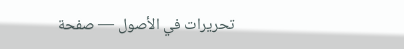تحريرات في الأصول — صفحة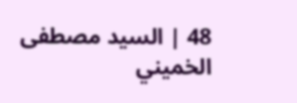48 | السيد مصطفى الخميني